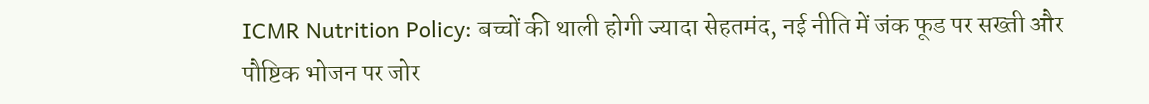ICMR Nutrition Policy: बच्चों की थाली होगी ज्यादा सेहतमंद, नई नीति में जंक फूड पर सख्ती और पौष्टिक भोजन पर जोर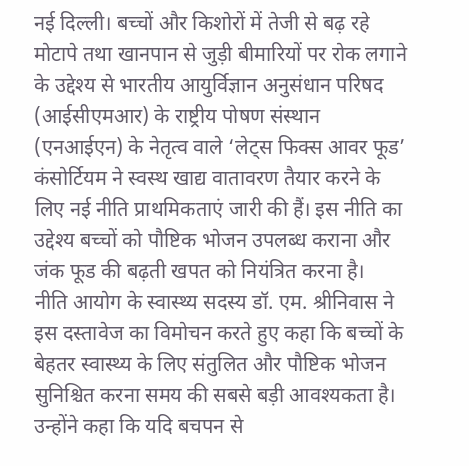नई दिल्ली। बच्चों और किशोरों में तेजी से बढ़ रहे मोटापे तथा खानपान से जुड़ी बीमारियों पर रोक लगाने के उद्देश्य से भारतीय आयुर्विज्ञान अनुसंधान परिषद (आईसीएमआर) के राष्ट्रीय पोषण संस्थान (एनआईएन) के नेतृत्व वाले ‘लेट्स फिक्स आवर फूड’ कंसोर्टियम ने स्वस्थ खाद्य वातावरण तैयार करने के लिए नई नीति प्राथमिकताएं जारी की हैं। इस नीति का उद्देश्य बच्चों को पौष्टिक भोजन उपलब्ध कराना और जंक फूड की बढ़ती खपत को नियंत्रित करना है।
नीति आयोग के स्वास्थ्य सदस्य डॉ. एम. श्रीनिवास ने इस दस्तावेज का विमोचन करते हुए कहा कि बच्चों के बेहतर स्वास्थ्य के लिए संतुलित और पौष्टिक भोजन सुनिश्चित करना समय की सबसे बड़ी आवश्यकता है। उन्होंने कहा कि यदि बचपन से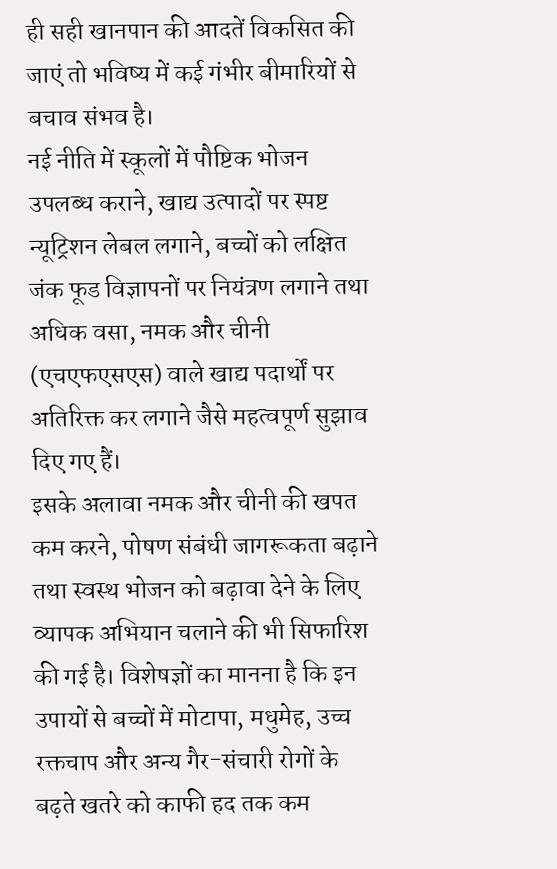ही सही खानपान की आदतें विकसित की जाएं तो भविष्य में कई गंभीर बीमारियों से बचाव संभव है।
नई नीति में स्कूलों में पौष्टिक भोजन उपलब्ध कराने, खाद्य उत्पादों पर स्पष्ट न्यूट्रिशन लेबल लगाने, बच्चों को लक्षित जंक फूड विज्ञापनों पर नियंत्रण लगाने तथा अधिक वसा, नमक और चीनी (एचएफएसएस) वाले खाद्य पदार्थों पर अतिरिक्त कर लगाने जैसे महत्वपूर्ण सुझाव दिए गए हैं।
इसके अलावा नमक और चीनी की खपत कम करने, पोषण संबंधी जागरूकता बढ़ाने तथा स्वस्थ भोजन को बढ़ावा देने के लिए व्यापक अभियान चलाने की भी सिफारिश की गई है। विशेषज्ञों का मानना है कि इन उपायों से बच्चों में मोटापा, मधुमेह, उच्च रक्तचाप और अन्य गैर-संचारी रोगों के बढ़ते खतरे को काफी हद तक कम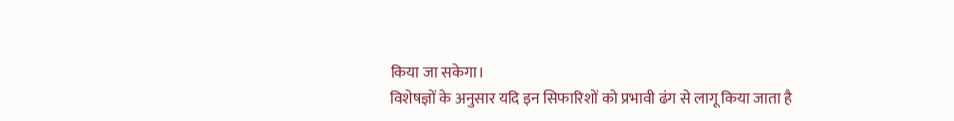किया जा सकेगा।
विशेषज्ञों के अनुसार यदि इन सिफारिशों को प्रभावी ढंग से लागू किया जाता है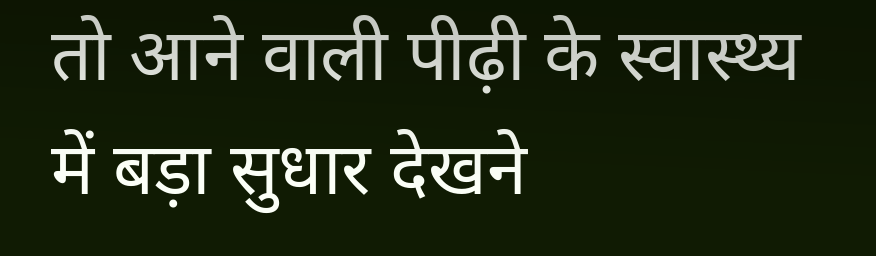तो आने वाली पीढ़ी के स्वास्थ्य में बड़ा सुधार देखने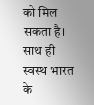को मिल सकता है। साथ ही स्वस्थ भारत के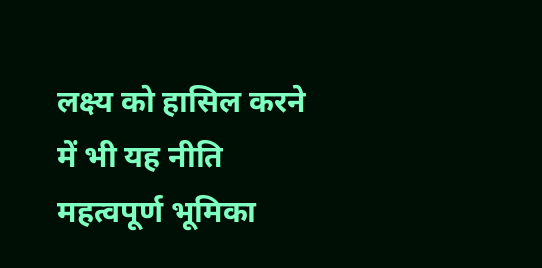लक्ष्य को हासिल करने में भी यह नीति महत्वपूर्ण भूमिका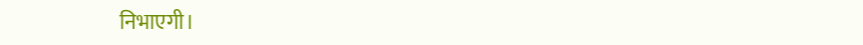निभाएगी।